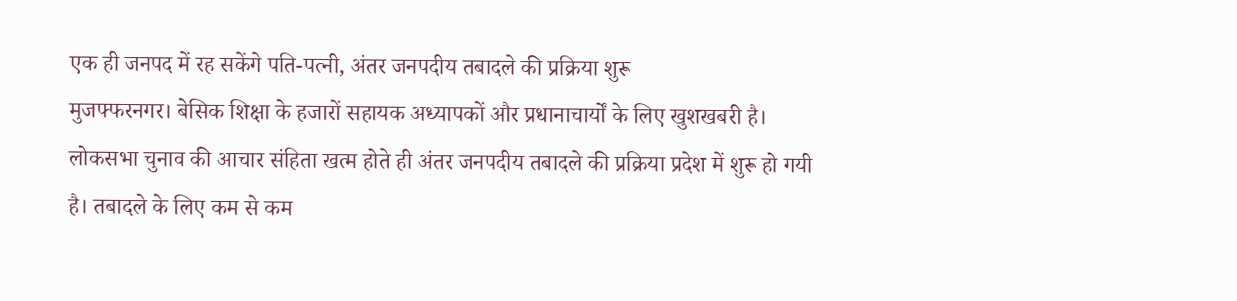एक ही जनपद में रह सकेंगे पति-पत्नी, अंतर जनपदीय तबादले की प्रक्रिया शुरू
मुजफ्फरनगर। बेसिक शिक्षा के हजारों सहायक अध्यापकों और प्रधानाचार्यों के लिए खुशखबरी है। लोकसभा चुनाव की आचार संहिता खत्म होते ही अंतर जनपदीय तबादले की प्रक्रिया प्रदेश में शुरू हो गयी है। तबादले के लिए कम से कम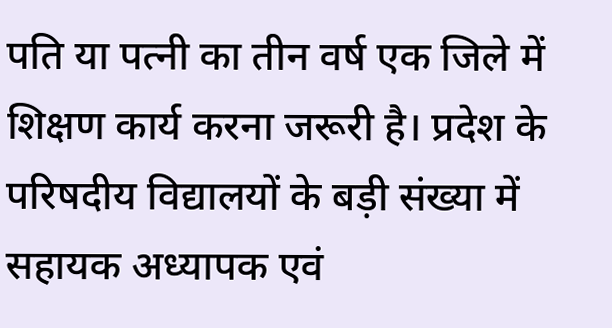पति या पत्नी का तीन वर्ष एक जिले में शिक्षण कार्य करना जरूरी है। प्रदेश के परिषदीय विद्यालयों के बड़ी संख्या में सहायक अध्यापक एवं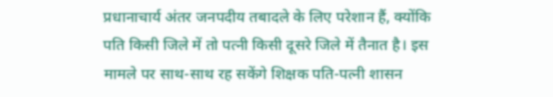प्रधानाचार्य अंतर जनपदीय तबादले के लिए परेशान हैं, क्योंकि पति किसी जिले में तो पत्नी किसी दूसरे जिले में तैनात है। इस मामले पर साथ-साथ रह सकेंगे शिक्षक पति-पत्नी शासन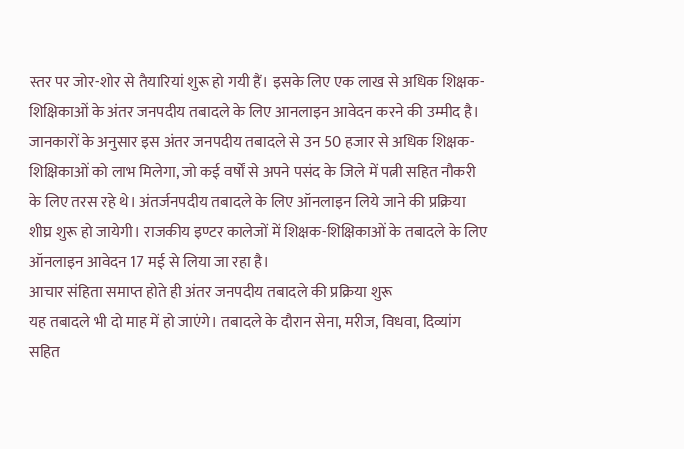स्तर पर जोर-शोर से तैयारियां शुरू हो गयी हैं। इसके लिए एक लाख से अधिक शिक्षक-शिक्षिकाओं के अंतर जनपदीय तबादले के लिए आनलाइन आवेदन करने की उम्मीद है। जानकारों के अनुसार इस अंतर जनपदीय तबादले से उन 50 हजार से अधिक शिक्षक-शिक्षिकाओं को लाभ मिलेगा, जो कई वर्षों से अपने पसंद के जिले में पत्नी सहित नौकरी के लिए तरस रहे थे। अंतर्जनपदीय तबादले के लिए ऑनलाइन लिये जाने की प्रक्रिया शीघ्र शुरू हो जायेगी। राजकीय इण्टर कालेजों में शिक्षक-शिक्षिकाओं के तबादले के लिए ऑनलाइन आवेदन 17 मई से लिया जा रहा है।
आचार संहिता समाप्त होते ही अंतर जनपदीय तबादले की प्रक्रिया शुरू
यह तबादले भी दो माह में हो जाएंगे। तबादले के दौरान सेना, मरीज, विधवा, दिव्यांग सहित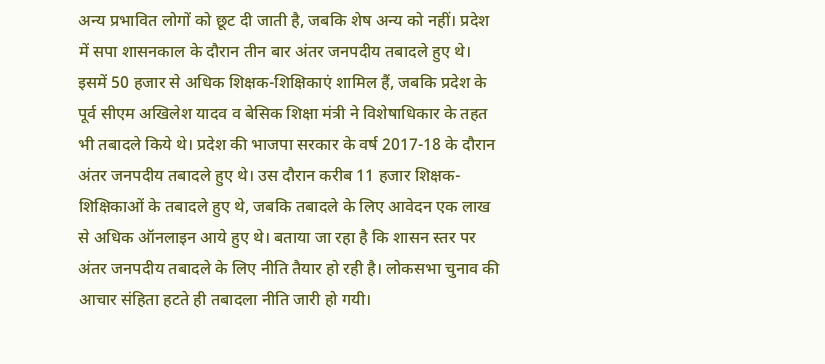अन्य प्रभावित लोगों को छूट दी जाती है, जबकि शेष अन्य को नहीं। प्रदेश में सपा शासनकाल के दौरान तीन बार अंतर जनपदीय तबादले हुए थे। इसमें 50 हजार से अधिक शिक्षक-शिक्षिकाएं शामिल हैं, जबकि प्रदेश के पूर्व सीएम अखिलेश यादव व बेसिक शिक्षा मंत्री ने विशेषाधिकार के तहत भी तबादले किये थे। प्रदेश की भाजपा सरकार के वर्ष 2017-18 के दौरान अंतर जनपदीय तबादले हुए थे। उस दौरान करीब 11 हजार शिक्षक-शिक्षिकाओं के तबादले हुए थे, जबकि तबादले के लिए आवेदन एक लाख से अधिक ऑनलाइन आये हुए थे। बताया जा रहा है कि शासन स्तर पर अंतर जनपदीय तबादले के लिए नीति तैयार हो रही है। लोकसभा चुनाव की आचार संहिता हटते ही तबादला नीति जारी हो गयी।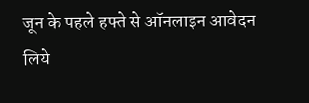जून के पहले हफ्ते से ऑनलाइन आवेदन लिये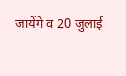जायेंगे व 20 जुलाई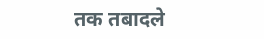तक तबादले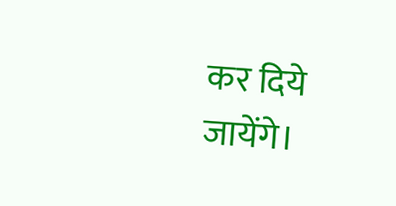कर दिये जायेंगे।